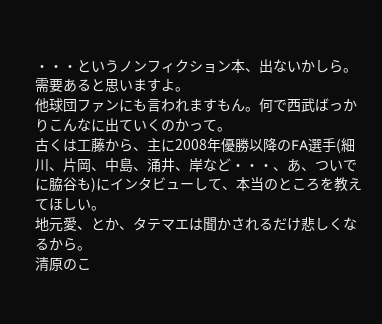・・・というノンフィクション本、出ないかしら。
需要あると思いますよ。
他球団ファンにも言われますもん。何で西武ばっかりこんなに出ていくのかって。
古くは工藤から、主に2008年優勝以降のFA選手(細川、片岡、中島、涌井、岸など・・・、あ、ついでに脇谷も)にインタビューして、本当のところを教えてほしい。
地元愛、とか、タテマエは聞かされるだけ悲しくなるから。
清原のこ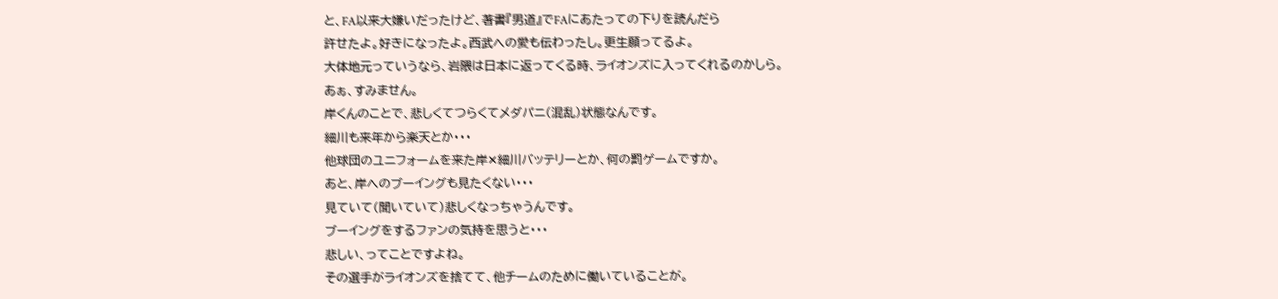と、FA以来大嫌いだったけど、著書『男道』でFAにあたっての下りを読んだら
許せたよ。好きになったよ。西武への愛も伝わったし。更生願ってるよ。
大体地元っていうなら、岩隈は日本に返ってくる時、ライオンズに入ってくれるのかしら。
あぁ、すみません。
岸くんのことで、悲しくてつらくてメダパニ(混乱)状態なんです。
細川も来年から楽天とか・・・
他球団のユニフォームを来た岸✕細川バッテリーとか、何の罰ゲームですか。
あと、岸へのブーイングも見たくない・・・
見ていて(聞いていて)悲しくなっちゃうんです。
ブーイングをするファンの気持を思うと・・・
悲しい、ってことですよね。
その選手がライオンズを捨てて、他チームのために働いていることが。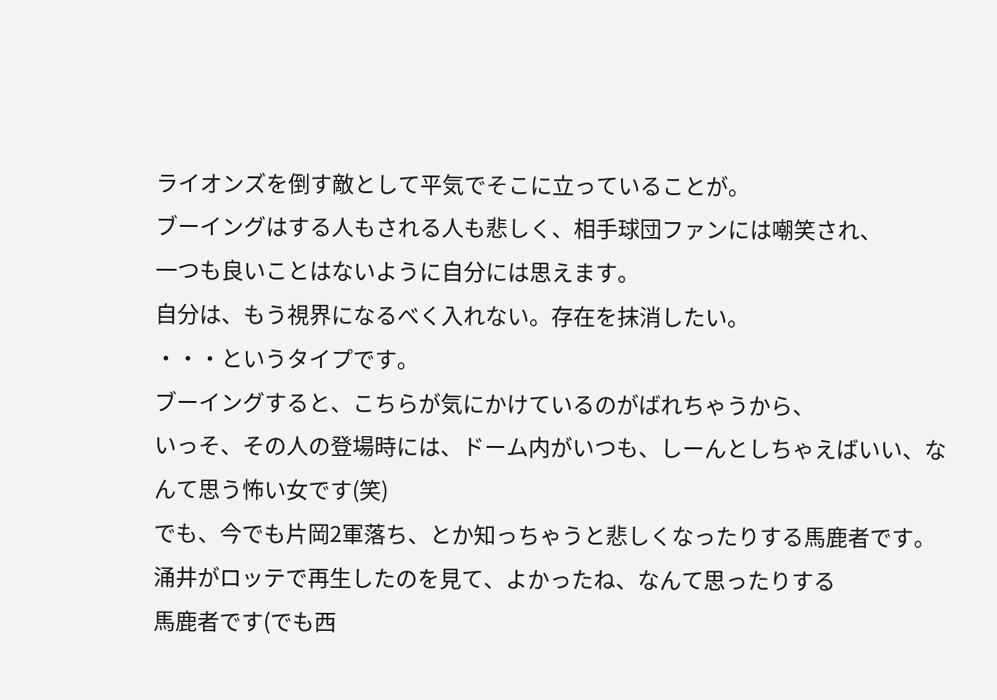ライオンズを倒す敵として平気でそこに立っていることが。
ブーイングはする人もされる人も悲しく、相手球団ファンには嘲笑され、
一つも良いことはないように自分には思えます。
自分は、もう視界になるべく入れない。存在を抹消したい。
・・・というタイプです。
ブーイングすると、こちらが気にかけているのがばれちゃうから、
いっそ、その人の登場時には、ドーム内がいつも、しーんとしちゃえばいい、なんて思う怖い女です(笑)
でも、今でも片岡2軍落ち、とか知っちゃうと悲しくなったりする馬鹿者です。
涌井がロッテで再生したのを見て、よかったね、なんて思ったりする
馬鹿者です(でも西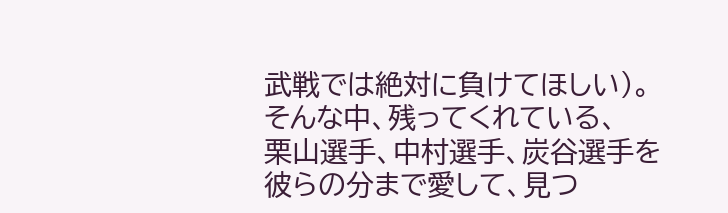武戦では絶対に負けてほしい)。
そんな中、残ってくれている、
栗山選手、中村選手、炭谷選手を
彼らの分まで愛して、見つ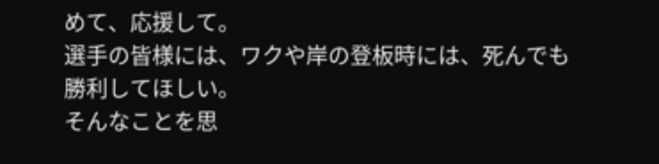めて、応援して。
選手の皆様には、ワクや岸の登板時には、死んでも勝利してほしい。
そんなことを思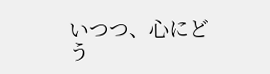いつつ、心にどう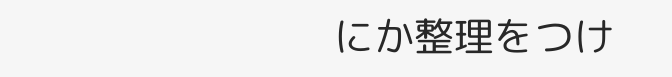にか整理をつけ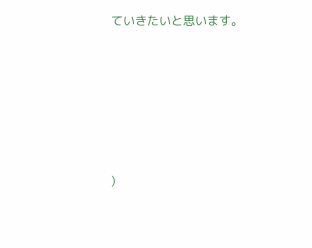ていきたいと思います。







)